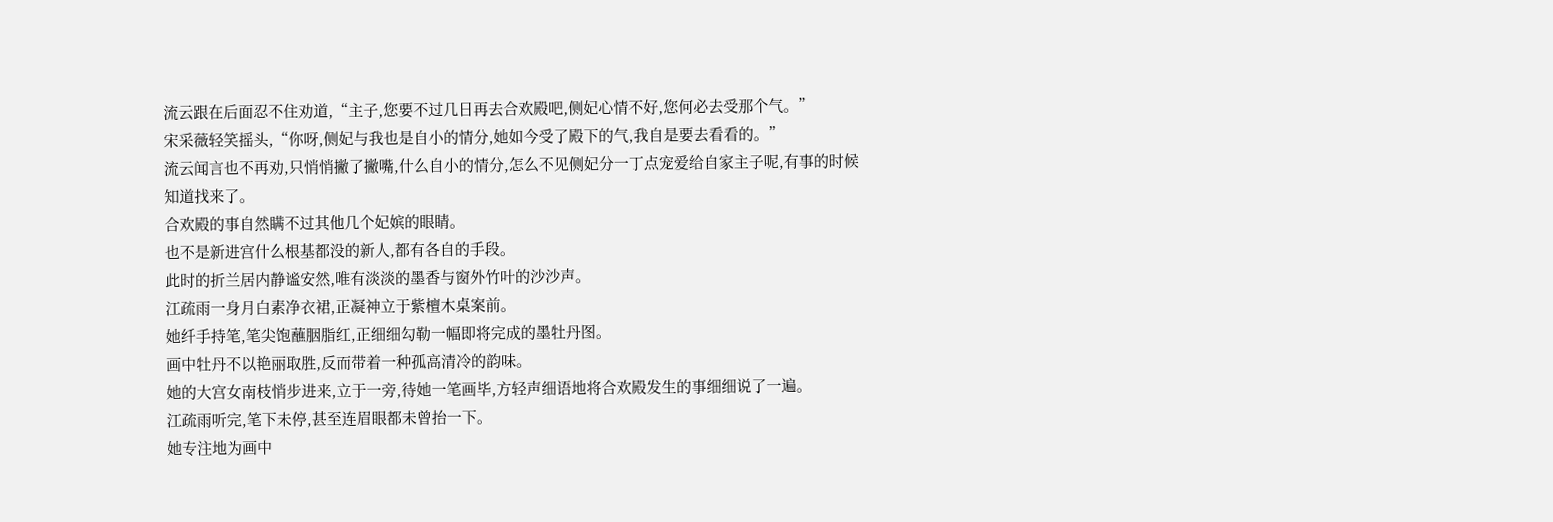流云跟在后面忍不住劝道,“主子,您要不过几日再去合欢殿吧,侧妃心情不好,您何必去受那个气。”
宋采薇轻笑摇头,“你呀,侧妃与我也是自小的情分,她如今受了殿下的气,我自是要去看看的。”
流云闻言也不再劝,只悄悄撇了撇嘴,什么自小的情分,怎么不见侧妃分一丁点宠爱给自家主子呢,有事的时候知道找来了。
合欢殿的事自然瞒不过其他几个妃嫔的眼睛。
也不是新进宫什么根基都没的新人,都有各自的手段。
此时的折兰居内静谧安然,唯有淡淡的墨香与窗外竹叶的沙沙声。
江疏雨一身月白素净衣裙,正凝神立于紫檀木桌案前。
她纤手持笔,笔尖饱蘸胭脂红,正细细勾勒一幅即将完成的墨牡丹图。
画中牡丹不以艳丽取胜,反而带着一种孤高清冷的韵味。
她的大宫女南枝悄步进来,立于一旁,待她一笔画毕,方轻声细语地将合欢殿发生的事细细说了一遍。
江疏雨听完,笔下未停,甚至连眉眼都未曾抬一下。
她专注地为画中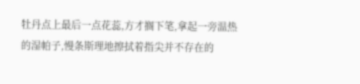牡丹点上最后一点花蕊,方才搁下笔,拿起一旁温热的湿帕子,慢条斯理地擦拭着指尖并不存在的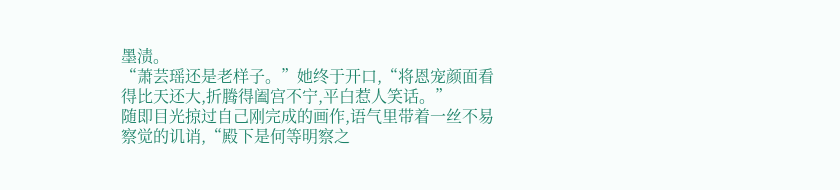墨渍。
“萧芸瑶还是老样子。”她终于开口,“将恩宠颜面看得比天还大,折腾得阖宫不宁,平白惹人笑话。”
随即目光掠过自己刚完成的画作,语气里带着一丝不易察觉的讥诮,“殿下是何等明察之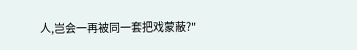人,岂会一再被同一套把戏蒙蔽?"